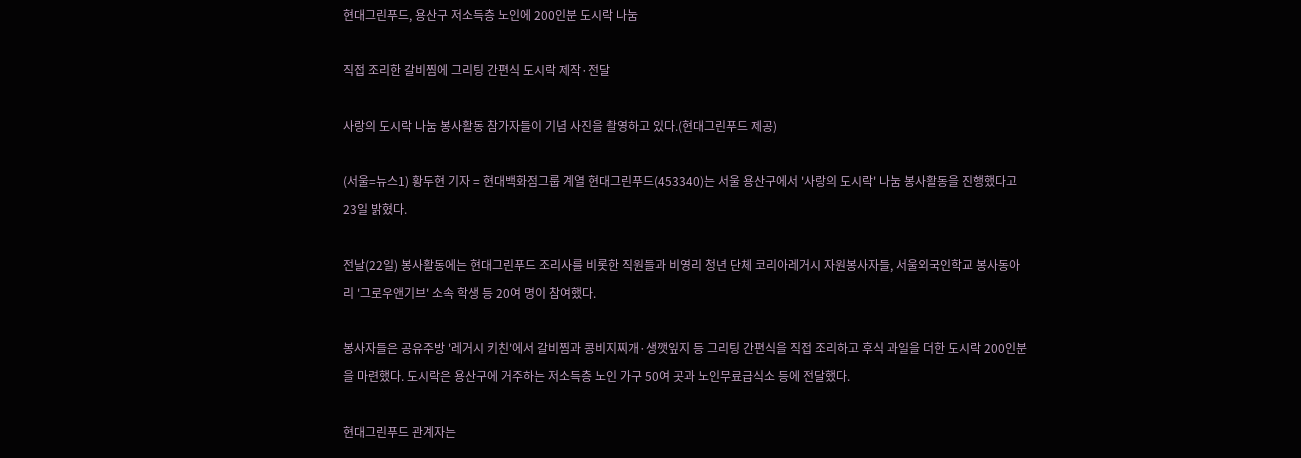현대그린푸드, 용산구 저소득층 노인에 200인분 도시락 나눔

직접 조리한 갈비찜에 그리팅 간편식 도시락 제작·전달

사랑의 도시락 나눔 봉사활동 참가자들이 기념 사진을 촬영하고 있다.(현대그린푸드 제공)

(서울=뉴스1) 황두현 기자 = 현대백화점그룹 계열 현대그린푸드(453340)는 서울 용산구에서 '사랑의 도시락' 나눔 봉사활동을 진행했다고 23일 밝혔다.

전날(22일) 봉사활동에는 현대그린푸드 조리사를 비롯한 직원들과 비영리 청년 단체 코리아레거시 자원봉사자들, 서울외국인학교 봉사동아리 '그로우앤기브' 소속 학생 등 20여 명이 참여했다.

봉사자들은 공유주방 '레거시 키친'에서 갈비찜과 콩비지찌개·생깻잎지 등 그리팅 간편식을 직접 조리하고 후식 과일을 더한 도시락 200인분을 마련했다. 도시락은 용산구에 거주하는 저소득층 노인 가구 50여 곳과 노인무료급식소 등에 전달했다.

현대그린푸드 관계자는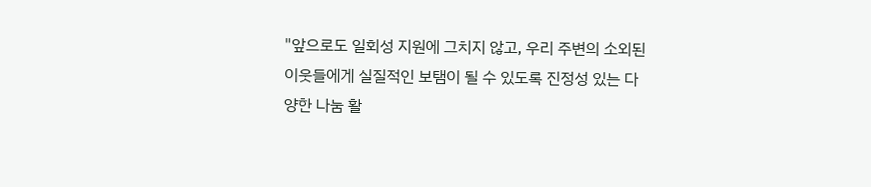"앞으로도 일회성 지원에 그치지 않고, 우리 주변의 소외된 이웃들에게 실질적인 보탬이 될 수 있도록 진정성 있는 다양한 나눔 활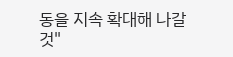동을 지속 확대해 나갈 것"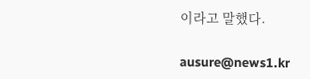이라고 말했다.

ausure@news1.kr